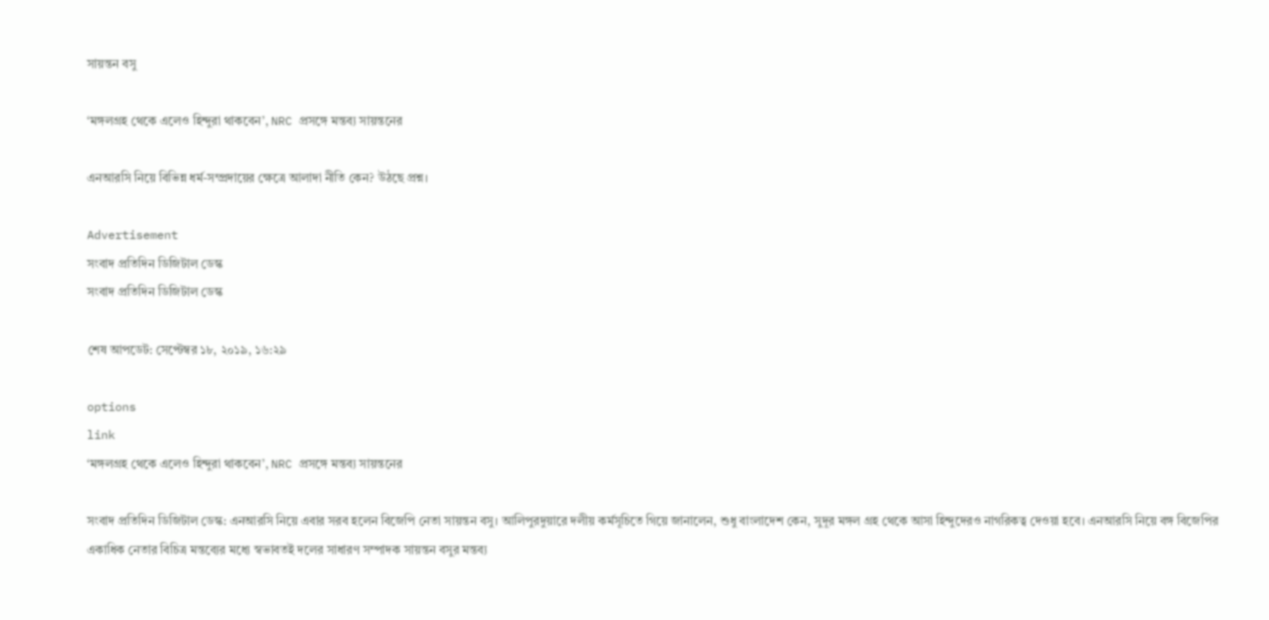সায়ন্তন বসু

‘মঙ্গলগ্রহ থেকে এলেও হিন্দুরা থাকবেন’, NRC প্রসঙ্গে মন্তব্য সায়ন্তনের

এনআরসি নিয়ে বিভিন্ন ধর্ম-সম্প্রদায়ের ক্ষেত্রে আলাদা নীতি কেন? উঠছে প্রশ্ন।

Advertisement
সংবাদ প্রতিদিন ডিজিটাল ডেস্ক
সংবাদ প্রতিদিন ডিজিটাল ডেস্ক

শেষ আপডেট: সেপ্টেম্বর ১৮, ২০১৯, ১৬:২৯

options
link
‘মঙ্গলগ্রহ থেকে এলেও হিন্দুরা থাকবেন’, NRC প্রসঙ্গে মন্তব্য সায়ন্তনের

সংবাদ প্রতিদিন ডিজিটাল ডেস্ক: এনআরসি নিয়ে এবার সরব হলেন বিজেপি নেতা সায়ন্তন বসু। আলিপুরদুয়ারে দলীয় কর্মসূচিতে গিয়ে জানালেন, শুধু বাংলাদেশ কেন, সুদূর মঙ্গল গ্রহ থেকে আসা হিন্দুদেরও নাগরিকত্ব দেওয়া হবে। এনআরসি নিয়ে বঙ্গ বিজেপির একাধিক নেতার বিচিত্র মন্তব্যের মধ্যে স্বভাবতই দলের সাধারণ সম্পাদক সায়ন্তন বসুর মন্তব্য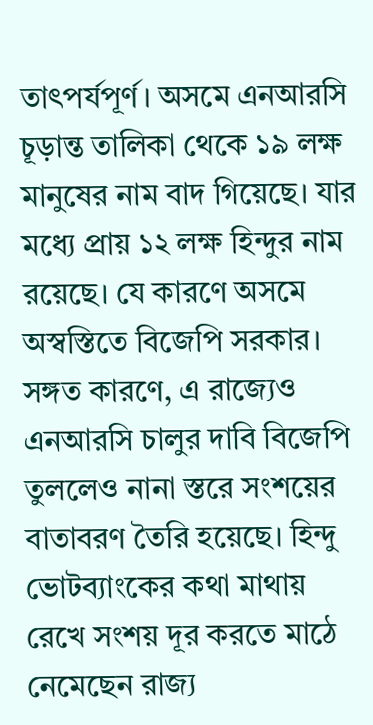তাৎপর্যপূর্ণ। অসমে এনআরসি চূড়ান্ত তালিকা থেকে ১৯ লক্ষ মানুষের নাম বাদ গিয়েছে। যার মধ্যে প্রায় ১২ লক্ষ হিন্দুর নাম রয়েছে। যে কারণে অসমে অস্বস্তিতে বিজেপি সরকার। সঙ্গত কারণে, এ রাজ্যেও এনআরসি চালুর দাবি বিজেপি তুললেও নানা স্তরে সংশয়ের বাতাবরণ তৈরি হয়েছে। হিন্দু ভোটব্যাংকের কথা মাথায় রেখে সংশয় দূর করতে মাঠে নেমেছেন রাজ্য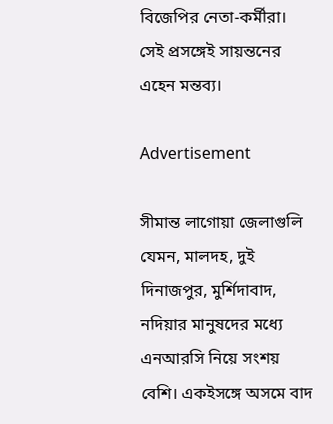বিজেপির নেতা-কর্মীরা। সেই প্রসঙ্গেই সায়ন্তনের এহেন মন্তব্য।

Advertisement

সীমান্ত লাগোয়া জেলাগুলি যেমন, মালদহ, দুই দিনাজপুর, মুর্শিদাবাদ, নদিয়ার মানুষদের মধ্যে এনআরসি নিয়ে সংশয় বেশি। একইসঙ্গে অসমে বাদ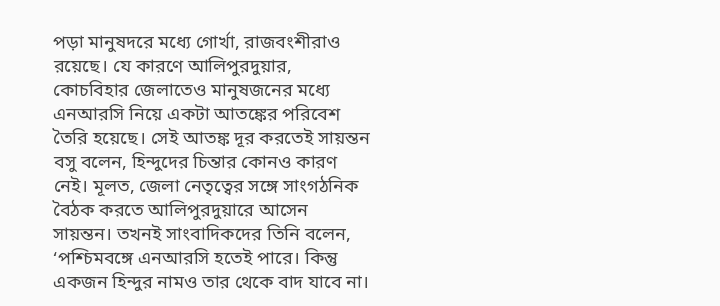পড়া মানুষদরে মধ্যে গোর্খা, রাজবংশীরাও রয়েছে। যে কারণে আলিপুরদুয়ার, কোচবিহার জেলাতেও মানুষজনের মধ্যে এনআরসি নিয়ে একটা আতঙ্কের পরিবেশ তৈরি হয়েছে। সেই আতঙ্ক দূর করতেই সায়ন্তন বসু বলেন, হিন্দুদের চিন্তার কোনও কারণ নেই। মূলত, জেলা নেতৃত্বের সঙ্গে সাংগঠনিক বৈঠক করতে আলিপুরদুয়ারে আসেন সায়ন্তন। তখনই সাংবাদিকদের তিনি বলেন, ‘পশ্চিমবঙ্গে এনআরসি হতেই পারে। কিন্তু একজন হিন্দুর নামও তার থেকে বাদ যাবে না।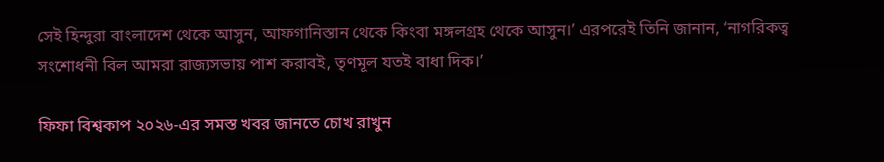সেই হিন্দুরা বাংলাদেশ থেকে আসুন, আফগানিস্তান থেকে কিংবা মঙ্গলগ্রহ থেকে আসুন।’ এরপরেই তিনি জানান, ‘নাগরিকত্ব সংশোধনী বিল আমরা রাজ্যসভায় পাশ করাবই, তৃণমূল যতই বাধা দিক।’

ফিফা বিশ্বকাপ ২০২৬-এর সমস্ত খবর জানতে চোখ রাখুন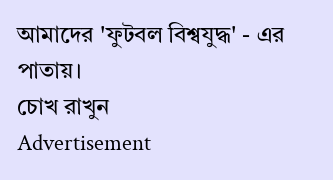আমাদের 'ফুটবল বিশ্বযুদ্ধ' - এর পাতায়।
চোখ রাখুন
Advertisement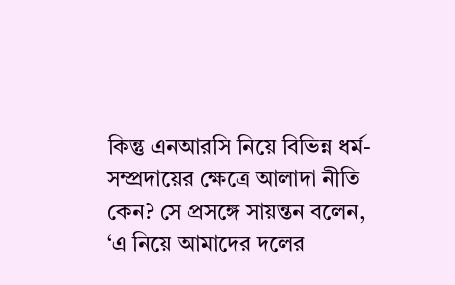কিন্তু এনআরসি নিয়ে বিভিন্ন ধর্ম-সম্প্রদায়ের ক্ষেত্রে আলাদা নীতি কেন? সে প্রসঙ্গে সায়ন্তন বলেন, ‘এ নিয়ে আমাদের দলের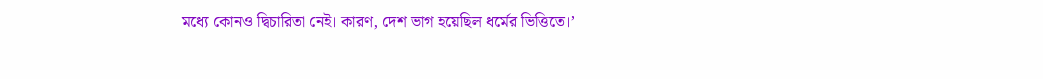মধ্যে কোনও দ্বিচারিতা নেই। কারণ, দেশ ভাগ হয়েছিল ধর্মের ভিত্তিতে।’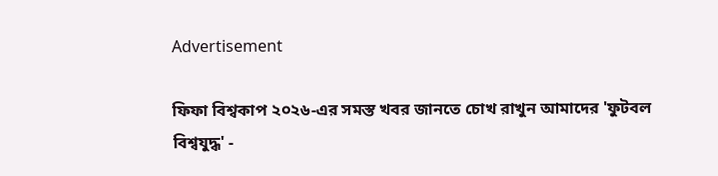Advertisement

ফিফা বিশ্বকাপ ২০২৬-এর সমস্ত খবর জানতে চোখ রাখুন আমাদের 'ফুটবল বিশ্বযুদ্ধ' -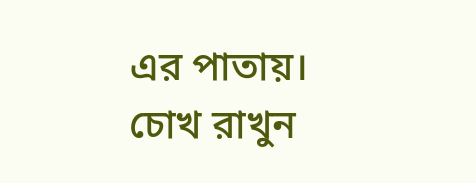এর পাতায়।
চোখ রাখুন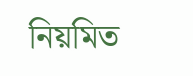নিয়মিত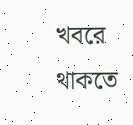খবরে থাকতে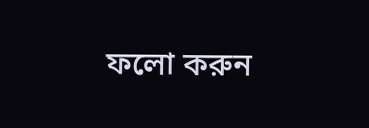ফলো করুন